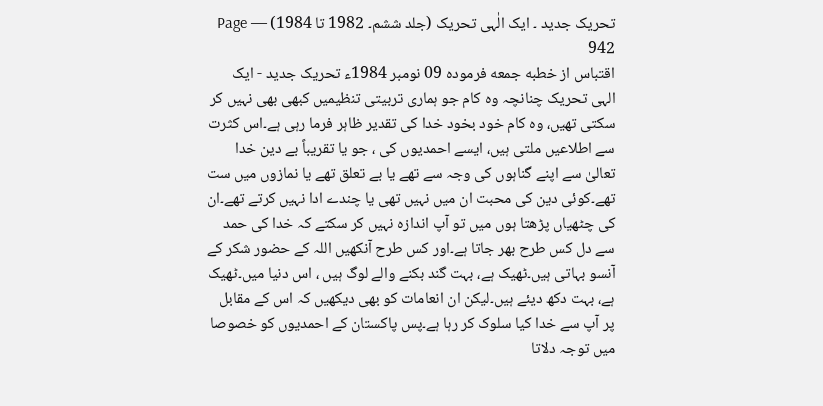تحریک جدید ۔ ایک الٰہی تحریک (جلد ششم۔ 1982 تا 1984) — Page 942
اقتباس از خطبه جمعه فرموده 09 نومبر 1984ء تحریک جدید - ایک الہی تحریک چنانچہ وہ کام جو ہماری تربیتی تنظیمیں کبھی بھی نہیں کر سکتی تھیں، وہ کام خود بخود خدا کی تقدیر ظاہر فرما رہی ہے۔اس کثرت سے اطلاعیں ملتی ہیں، ایسے احمدیوں کی ، جو یا تقریباً بے دین خدا تعالیٰ سے اپنے گناہوں کی وجہ سے تھے یا بے تعلق تھے یا نمازوں میں ست تھے۔کوئی دین کی محبت ان میں نہیں تھی یا چندے ادا نہیں کرتے تھے۔ان کی چٹھیاں پڑھتا ہوں میں تو آپ اندازہ نہیں کر سکتے کہ خدا کی حمد سے دل کس طرح بھر جاتا ہے۔اور کس طرح آنکھیں اللہ کے حضور شکر کے آنسو بہاتی ہیں۔ٹھیک ہے، بہت گند بکنے والے لوگ ہیں ، اس دنیا میں۔ٹھیک ہے، بہت دکھ دیئے ہیں۔لیکن ان انعامات کو بھی دیکھیں کہ اس کے مقابل پر آپ سے خدا کیا سلوک کر رہا ہے۔پس پاکستان کے احمدیوں کو خصوصا میں توجہ دلاتا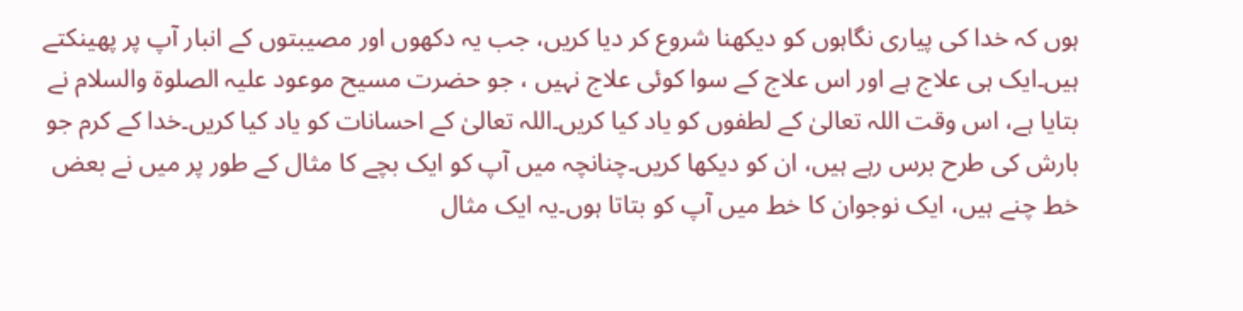ہوں کہ خدا کی پیاری نگاہوں کو دیکھنا شروع کر دیا کریں، جب یہ دکھوں اور مصیبتوں کے انبار آپ پر پھینکتے ہیں۔ایک ہی علاج ہے اور اس علاج کے سوا کوئی علاج نہیں ، جو حضرت مسیح موعود علیہ الصلوۃ والسلام نے بتایا ہے، اس وقت اللہ تعالیٰ کے لطفوں کو یاد کیا کریں۔اللہ تعالیٰ کے احسانات کو یاد کیا کریں۔خدا کے کرم جو بارش کی طرح برس رہے ہیں، ان کو دیکھا کریں۔چنانچہ میں آپ کو ایک بچے کا مثال کے طور پر میں نے بعض خط چنے ہیں، ایک نوجوان کا خط میں آپ کو بتاتا ہوں۔یہ ایک مثال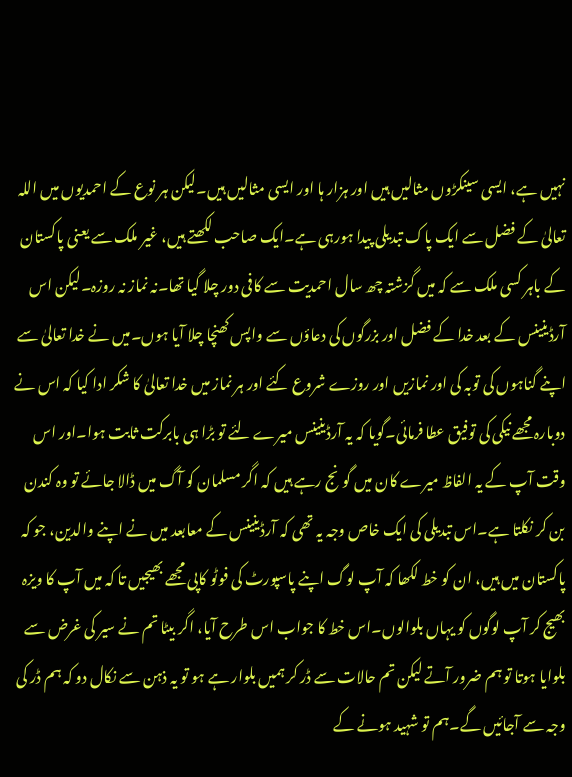نہیں ہے، ایسی سینکڑوں مثالیں ہیں اور ہزار ہا اور ایسی مثالیں ہیں۔لیکن ہر نوع کے احمدیوں میں اللہ تعالیٰ کے فضل سے ایک پاک تبدیلی پیدا ہورہی ہے۔ایک صاحب لکھتے ہیں، غیر ملک سے یعنی پاکستان کے باہر کسی ملک سے کہ میں گزشتہ چھ سال احمدیت سے کافی دور چلا گیا تھا۔نہ نماز نہ روزہ۔لیکن اس آرڈینینس کے بعد خدا کے فضل اور بزرگوں کی دعاؤں سے واپس کھنچا چلا آیا ہوں۔میں نے خدا تعالیٰ سے اپنے گناہوں کی توبہ کی اور نمازیں اور روزے شروع کئے اور ہر نماز میں خدا تعالیٰ کا شکر ادا کیا کہ اس نے دوبارہ مجھے نیکی کی توفیق عطا فرمائی۔گویا کہ یہ آرڈینینس میرے لئے تو بڑا ہی بابرکت ثابت ہوا۔اور اس وقت آپ کے یہ الفاظ میرے کان میں گونج رہے ہیں کہ اگر مسلمان کو آگ میں ڈالا جائے تو وہ کندن بن کر نکلتا ہے۔اس تبدیلی کی ایک خاص وجہ یہ تھی کہ آرڈینینس کے معابعد میں نے اپنے والدین، جو کہ پاکستان میں ہیں، ان کو خط لکھا کہ آپ لوگ اپنے پاسپورٹ کی فوٹو کاپی مجھے بھیجیں تا کہ میں آپ کا ویزہ بھیج کر آپ لوگوں کو یہاں بلوالوں۔اس خط کا جواب اس طرح آیا، اگر بیٹا تم نے سیر کی غرض سے بلوایا ہوتا تو ہم ضرور آتے لیکن تم حالات سے ڈر کر ہمیں بلوار ہے ہو تو یہ ذہن سے نکال دو کہ ہم ڈر کی وجہ سے آجائیں گے۔ہم تو شہید ہونے کے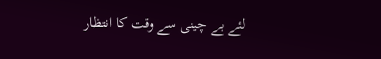لئے بے چینی سے وقت کا انتظار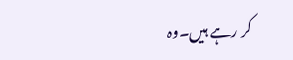کر رہے ہیں۔وہ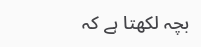بچہ لکھتا ہے کہ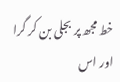خط مجھ پر بجلی بن کر گرا اور اس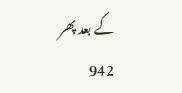کے بعد پھر 942